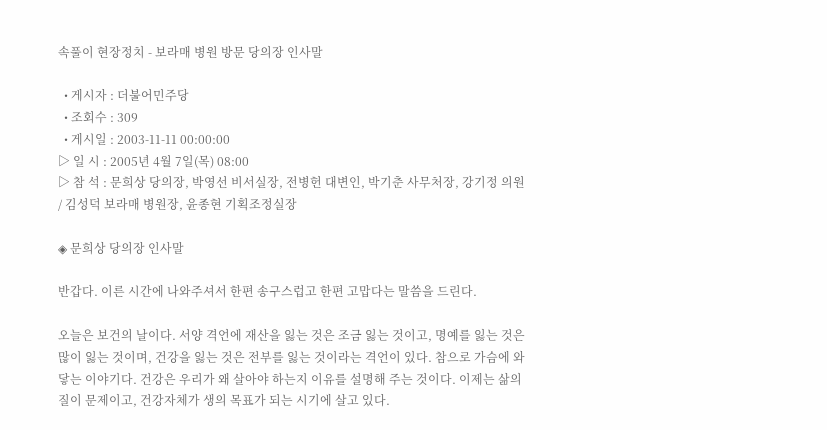속풀이 현장정치 - 보라매 병원 방문 당의장 인사말

  • 게시자 : 더불어민주당
  • 조회수 : 309
  • 게시일 : 2003-11-11 00:00:00
▷ 일 시 : 2005년 4월 7일(목) 08:00
▷ 참 석 : 문희상 당의장, 박영선 비서실장, 전병헌 대변인, 박기춘 사무처장, 강기정 의원 / 김성덕 보라매 병원장, 윤종현 기획조정실장

◈ 문희상 당의장 인사말

반갑다. 이른 시간에 나와주셔서 한편 송구스럽고 한편 고맙다는 말씀을 드린다.

오늘은 보건의 날이다. 서양 격언에 재산을 잃는 것은 조금 잃는 것이고, 명예를 잃는 것은 많이 잃는 것이며, 건강을 잃는 것은 전부를 잃는 것이라는 격언이 있다. 참으로 가슴에 와 닿는 이야기다. 건강은 우리가 왜 살아야 하는지 이유를 설명해 주는 것이다. 이제는 삶의 질이 문제이고, 건강자체가 생의 목표가 되는 시기에 살고 있다.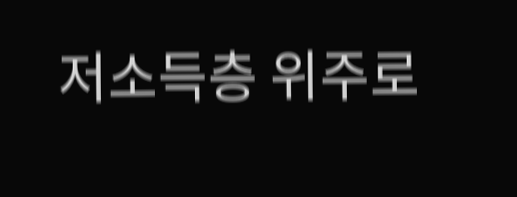저소득층 위주로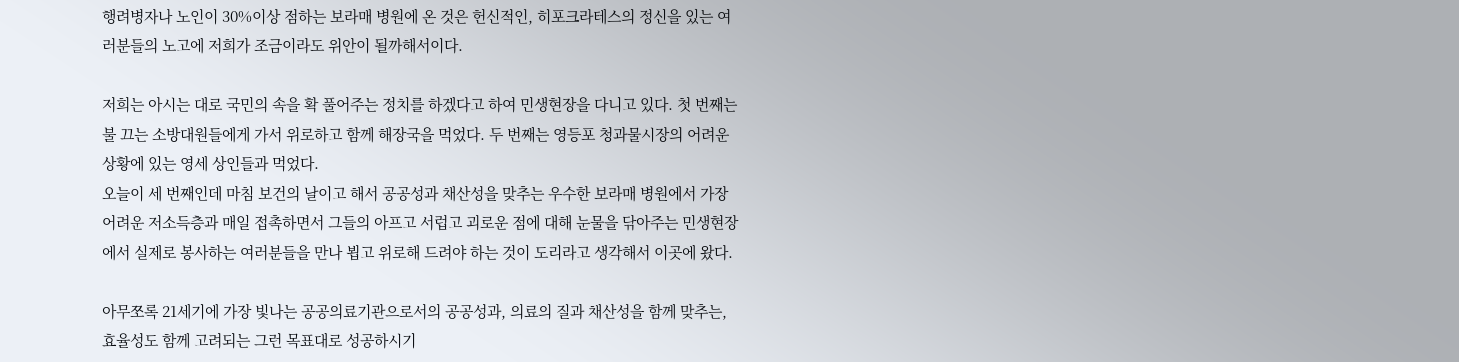행려병자나 노인이 30%이상 점하는 보라매 병원에 온 것은 헌신적인, 히포크라테스의 정신을 있는 여러분들의 노고에 저희가 조금이라도 위안이 될까해서이다.

저희는 아시는 대로 국민의 속을 확 풀어주는 정치를 하겠다고 하여 민생현장을 다니고 있다. 첫 번째는 불 끄는 소방대원들에게 가서 위로하고 함께 해장국을 먹었다. 두 번째는 영등포 청과물시장의 어려운 상황에 있는 영세 상인들과 먹었다.
오늘이 세 번째인데 마침 보건의 날이고 해서 공공성과 채산성을 맞추는 우수한 보라매 병원에서 가장 어려운 저소득층과 매일 접촉하면서 그들의 아프고 서럽고 괴로운 점에 대해 눈물을 닦아주는 민생현장에서 실제로 봉사하는 여러분들을 만나 뵙고 위로해 드려야 하는 것이 도리라고 생각해서 이곳에 왔다.

아무쪼록 21세기에 가장 빛나는 공공의료기관으로서의 공공성과, 의료의 질과 채산성을 함께 맞추는, 효율성도 함께 고려되는 그런 목표대로 성공하시기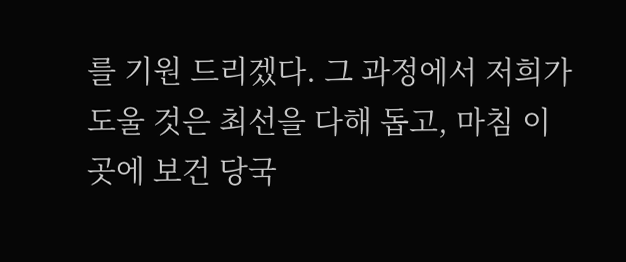를 기원 드리겠다. 그 과정에서 저희가 도울 것은 최선을 다해 돕고, 마침 이곳에 보건 당국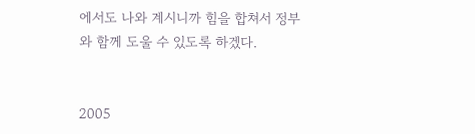에서도 나와 계시니까 힘을 합쳐서 정부와 함께 도울 수 있도록 하겠다.


2005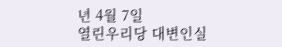년 4월 7일
열린우리당 대변인실